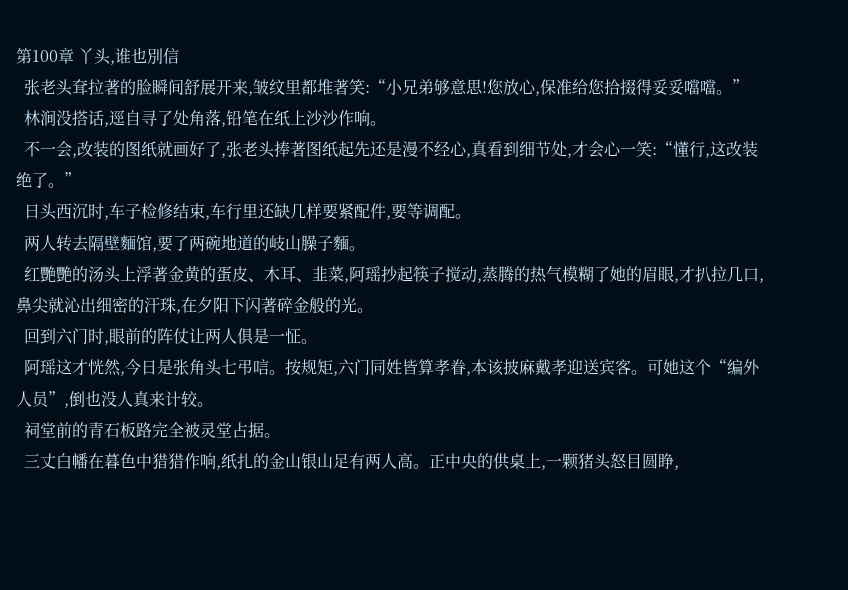第100章 丫头,谁也別信
  张老头耷拉著的脸瞬间舒展开来,皱纹里都堆著笑:“小兄弟够意思!您放心,保准给您拾掇得妥妥噹噹。”
  林涧没搭话,逕自寻了处角落,铅笔在纸上沙沙作响。
  不一会,改装的图纸就画好了,张老头捧著图纸起先还是漫不经心,真看到细节处,才会心一笑:“懂行,这改装绝了。”
  日头西沉时,车子检修结束,车行里还缺几样要紧配件,要等调配。
  两人转去隔壁麵馆,要了两碗地道的岐山臊子麵。
  红艷艷的汤头上浮著金黄的蛋皮、木耳、韭菜,阿瑶抄起筷子搅动,蒸腾的热气模糊了她的眉眼,才扒拉几口,鼻尖就沁出细密的汗珠,在夕阳下闪著碎金般的光。
  回到六门时,眼前的阵仗让两人俱是一怔。
  阿瑶这才恍然,今日是张角头七弔唁。按规矩,六门同姓皆算孝眷,本该披麻戴孝迎送宾客。可她这个“编外人员”,倒也没人真来计较。
  祠堂前的青石板路完全被灵堂占据。
  三丈白幡在暮色中猎猎作响,纸扎的金山银山足有两人高。正中央的供桌上,一颗猪头怒目圆睁,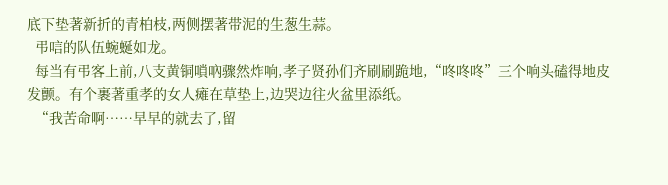底下垫著新折的青柏枝,两侧摆著带泥的生葱生蒜。
  弔唁的队伍蜿蜒如龙。
  每当有弔客上前,八支黄铜嗩吶骤然炸响,孝子贤孙们齐刷刷跪地,“咚咚咚”三个响头磕得地皮发颤。有个裹著重孝的女人瘫在草垫上,边哭边往火盆里添纸。
  “我苦命啊……早早的就去了,留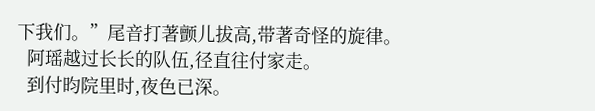下我们。”尾音打著颤儿拔高,带著奇怪的旋律。
  阿瑶越过长长的队伍,径直往付家走。
  到付昀院里时,夜色已深。